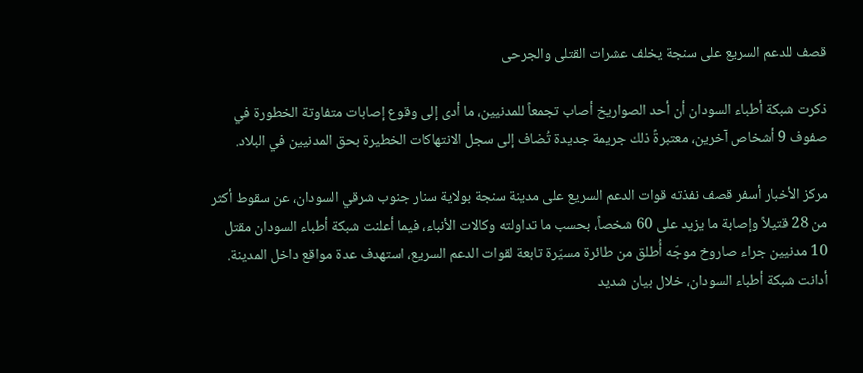قصف للدعم السريع على سنجة يخلف عشرات القتلى والجرحى

ذكرت شبكة أطباء السودان أن أحد الصواريخ أصاب تجمعاً للمدنيين، ما أدى إلى وقوع إصابات متفاوتة الخطورة في صفوف 9 أشخاص آخرين، معتبرةً ذلك جريمة جديدة تُضاف إلى سجل الانتهاكات الخطيرة بحق المدنيين في البلاد.

مركز الأخبار أسفر قصف نفذته قوات الدعم السريع على مدينة سنجة بولاية سنار جنوب شرقي السودان، عن سقوط أكثر من 28 قتيلاً وإصابة ما يزيد على 60 شخصاً، بحسب ما تداولته وكالات الأنباء، فيما أعلنت شبكة أطباء السودان مقتل 10 مدنيين جراء صاروخ موجّه أُطلق من طائرة مسيّرة تابعة لقوات الدعم السريع، استهدف عدة مواقع داخل المدينة.
أدانت شبكة أطباء السودان، خلال بيان شديد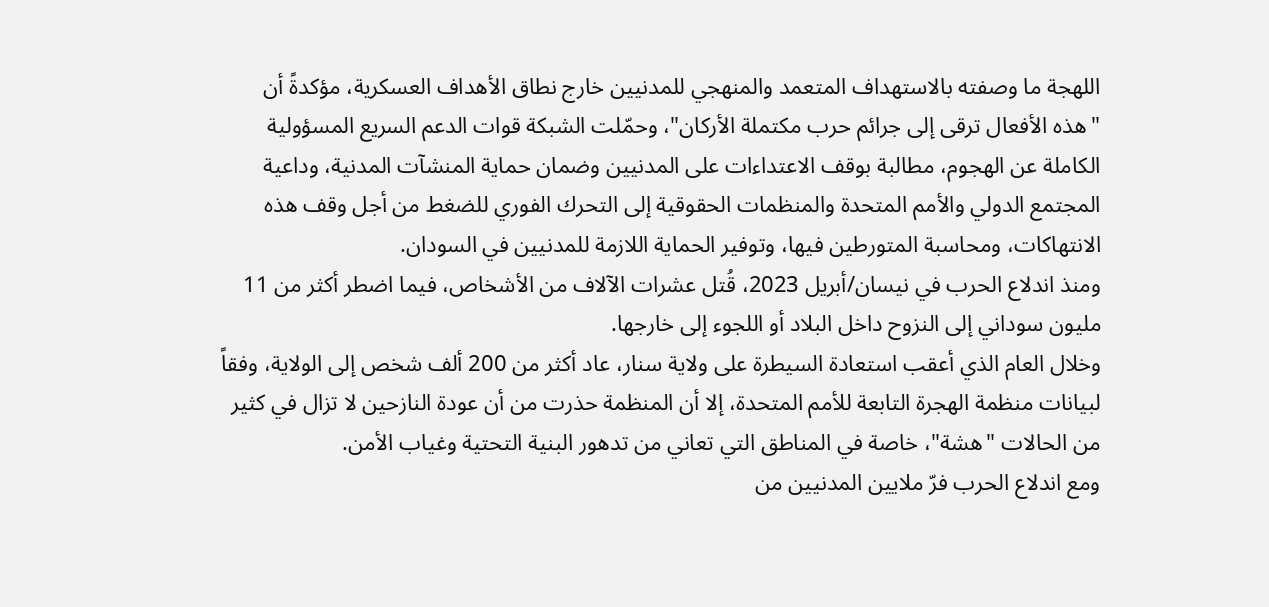اللهجة ما وصفته بالاستهداف المتعمد والمنهجي للمدنيين خارج نطاق الأهداف العسكرية، مؤكدةً أن "هذه الأفعال ترقى إلى جرائم حرب مكتملة الأركان"، وحمّلت الشبكة قوات الدعم السريع المسؤولية الكاملة عن الهجوم، مطالبة بوقف الاعتداءات على المدنيين وضمان حماية المنشآت المدنية، وداعية المجتمع الدولي والأمم المتحدة والمنظمات الحقوقية إلى التحرك الفوري للضغط من أجل وقف هذه الانتهاكات، ومحاسبة المتورطين فيها، وتوفير الحماية اللازمة للمدنيين في السودان.
ومنذ اندلاع الحرب في نيسان/أبريل 2023، قُتل عشرات الآلاف من الأشخاص، فيما اضطر أكثر من 11 مليون سوداني إلى النزوح داخل البلاد أو اللجوء إلى خارجها.
وخلال العام الذي أعقب استعادة السيطرة على ولاية سنار، عاد أكثر من 200 ألف شخص إلى الولاية، وفقاً لبيانات منظمة الهجرة التابعة للأمم المتحدة، إلا أن المنظمة حذرت من أن عودة النازحين لا تزال في كثير من الحالات "هشة"، خاصة في المناطق التي تعاني من تدهور البنية التحتية وغياب الأمن.
ومع اندلاع الحرب فرّ ملايين المدنيين من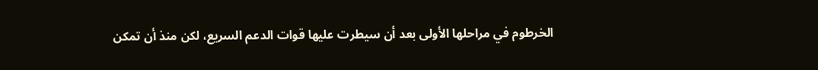الخرطوم في مراحلها الأولى بعد أن سيطرت عليها قوات الدعم السريع، لكن منذ أن تمكن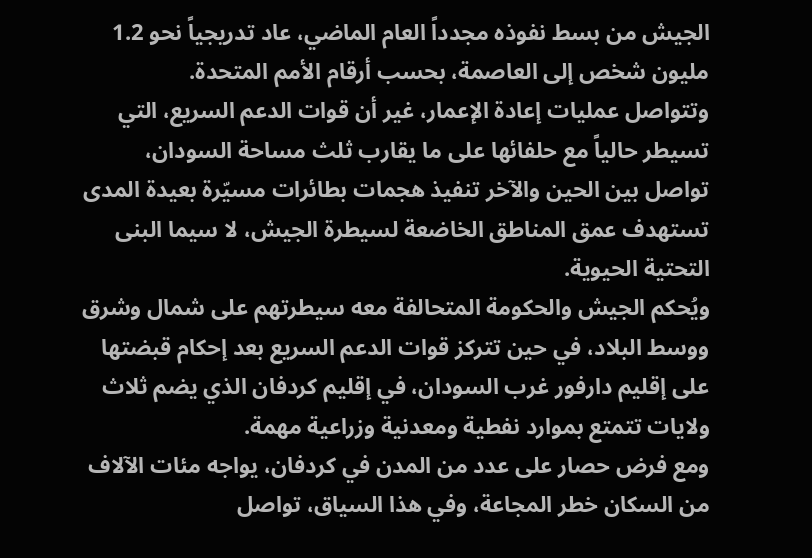الجيش من بسط نفوذه مجدداً العام الماضي، عاد تدريجياً نحو 1.2 مليون شخص إلى العاصمة، بحسب أرقام الأمم المتحدة.
وتتواصل عمليات إعادة الإعمار، غير أن قوات الدعم السريع، التي تسيطر حالياً مع حلفائها على ما يقارب ثلث مساحة السودان، تواصل بين الحين والآخر تنفيذ هجمات بطائرات مسيّرة بعيدة المدى تستهدف عمق المناطق الخاضعة لسيطرة الجيش، لا سيما البنى التحتية الحيوية.
ويُحكم الجيش والحكومة المتحالفة معه سيطرتهم على شمال وشرق ووسط البلاد، في حين تتركز قوات الدعم السريع بعد إحكام قبضتها على إقليم دارفور غرب السودان، في إقليم كردفان الذي يضم ثلاث ولايات تتمتع بموارد نفطية ومعدنية وزراعية مهمة.
ومع فرض حصار على عدد من المدن في كردفان، يواجه مئات الآلاف من السكان خطر المجاعة، وفي هذا السياق، تواصل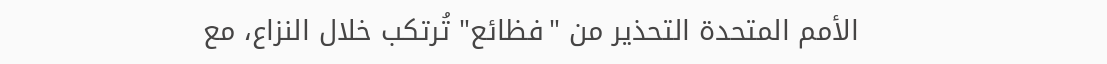الأمم المتحدة التحذير من "فظائع" تُرتكب خلال النزاع، مع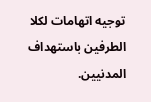توجيه اتهامات لكلا الطرفين باستهداف المدنيين.